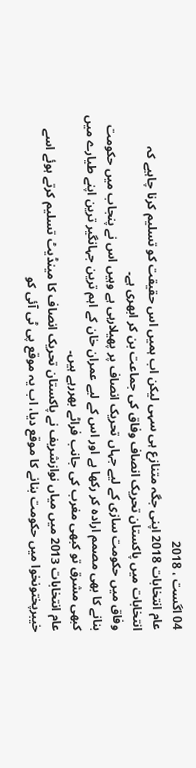04 اگست ، 2018
عام انتخابات 2018 اپنی جگہ متنازع ہی سہی لیکن اب ہمیں اس حقیقت کو تسلیم کرنا چاہیے کہ انتخابات میں پاکستان تحریک انصاف وفاق کی جماعت بن کر ابھری ہے۔
وفاق میں حکومت سازی کے لیے جہاں تحریک انصاف پر پھیلارہی ہے وہیں اس نے پنجاب میں حکومت بنانے کا بھی مصمم ارادہ کر رکھا ہے اور اس کے لیے عمران خان کے اہم ترین جہانگیر ترین اپنے طیارے میں کبھی مشرق تو کبھی مغرب کی جانب فراٹے بھررہے ہیں۔
عام انتخابات 2013 میں میاں نوازشریف نے پاکستان تحریک انصاف کا مینڈیٹ تسلیم کرتے ہوئے اسے خیبرپختونخوا میں حکومت بنانے کا موقع دیا، اب یہ موقع پی ٹی آئی کو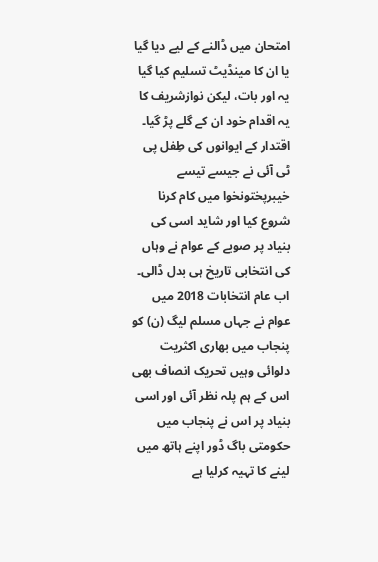امتحان میں ڈالنے کے لیے دیا گیا یا ان کا مینڈیٹ تسلیم کیا گیا یہ اور بات، لیکن نوازشریف کا یہ اقدام خود ان کے گلے پڑ گیا۔
اقتدار کے ایوانوں کی طِفل پی ٹی آئی نے جیسے تیسے خیبرپختونخوا میں کام کرنا شروع کیا اور شاید اسی کی بنیاد پر صوبے کے عوام نے وہاں کی انتخابی تاریخ ہی بدل ڈالی۔
اب عام انتخابات 2018 میں عوام نے جہاں مسلم لیگ (ن) کو پنجاب میں بھاری اکثریت دلوائی وہیں تحریک انصاف بھی اس کے ہم پلہ نظر آئی اور اسی بنیاد پر اس نے پنجاب میں حکومتی باگ ڈور اپنے ہاتھ میں لینے کا تہیہ کرلیا ہے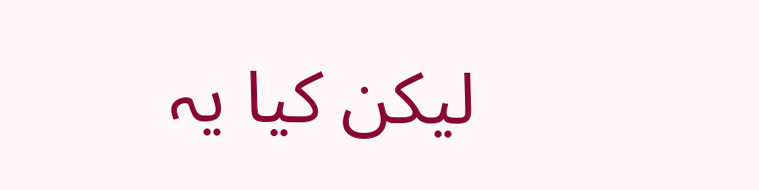لیکن کیا یہ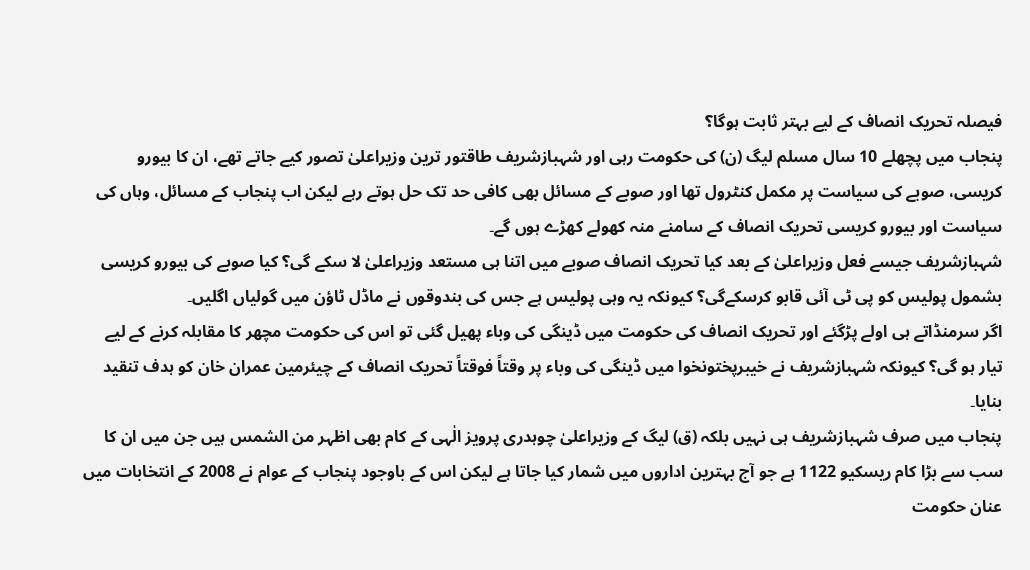فیصلہ تحریک انصاف کے لیے بہتر ثابت ہوگا؟
پنجاب میں پچھلے 10 سال مسلم لیگ (ن) کی حکومت رہی اور شہبازشریف طاقتور ترین وزیراعلیٰ تصور کیے جاتے تھے، ان کا بیورو کریسی، صوبے کی سیاست پر مکمل کنٹرول تھا اور صوبے کے مسائل بھی کافی حد تک حل ہوتے رہے لیکن اب پنجاب کے مسائل، وہاں کی سیاست اور بیورو کریسی تحریک انصاف کے سامنے منہ کھولے کھڑے ہوں گے۔
شہبازشریف جیسے فعل وزیراعلیٰ کے بعد کیا تحریک انصاف صوبے میں اتنا ہی مستعد وزیراعلیٰ لا سکے گی؟ کیا صوبے کی بیورو کریسی بشمول پولیس کو پی ٹی آئی قابو کرسکےگی؟ کیونکہ یہ وہی پولیس ہے جس کی بندوقوں نے ماڈل ٹاؤن میں گولیاں اگلیں۔
اگر سرمنڈاتے ہی اولے پڑگئے اور تحریک انصاف کی حکومت میں ڈینگی کی وباء پھیل گئی تو اس کی حکومت مچھر کا مقابلہ کرنے کے لیے تیار ہو گی؟ کیونکہ شہبازشریف نے خیبرپختونخوا میں ڈینگی کی وباء پر وقتاً فوقتاً تحریک انصاف کے چیئرمین عمران خان کو ہدف تنقید بنایا۔
پنجاب میں صرف شہبازشریف ہی نہیں بلکہ (ق) لیگ کے وزیراعلیٰ چوہدری پرویز الٰہی کے کام بھی اظہر من الشمس ہیں جن میں ان کا سب سے بڑا کام ریسکیو 1122 ہے جو آج بہترین اداروں میں شمار کیا جاتا ہے لیکن اس کے باوجود پنجاب کے عوام نے 2008 کے انتخابات میں عنان حکومت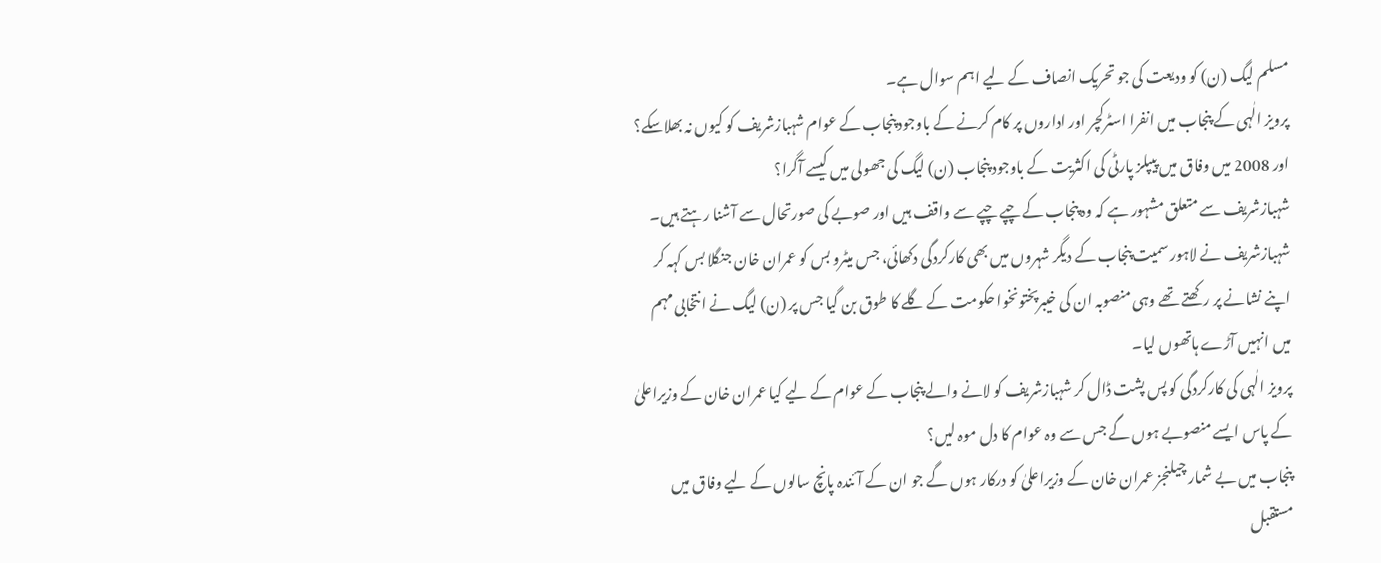مسلم لیگ (ن) کو ودیعت کی جو تحریک انصاف کے لیے اہم سوال ہے۔
پرویز الٰہی کے پنجاب میں انفرا اسٹرکچر اور اداروں پر کام کرنے کے باوجود پنجاب کے عوام شہبازشریف کو کیوں نہ بھلاسکے؟ اور 2008 میں وفاق میں پیپلز پارٹی کی اکثریت کے باوجود پنجاب (ن) لیگ کی جھولی میں کیسے آگرا؟
شہبازشریف سے متعلق مشہور ہے کہ وہ پنجاب کے چپے چپے سے واقف ہیں اور صوبے کی صورتحال سے آشنا رہتے ہیں۔
شہبازشریف نے لاہور سمیت پنجاب کے دیگر شہروں میں بھی کارکردگی دکھائی، جس میٹرو بس کو عمران خان جنگلا بس کہہ کر اپنے نشانے پر رکھتے تھے وہی منصوبہ ان کی خیبرپختونخوا حکومت کے گلے کا طوق بن گیا جس پر (ن) لیگ نے انتخابی مہم میں انہیں آڑے ہاتھوں لیا۔
پرویز الٰہی کی کارکردگی کو پس پشت ڈال کر شہبازشریف کو لانے والے پنجاب کے عوام کے لیے کیا عمران خان کے وزیراعلیٰ کے پاس ایسے منصوبے ہوں گے جس سے وہ عوام کا دل موہ لیں؟
پنجاب میں بے شمار چیلنجز عمران خان کے وزیراعلیٰ کو درکار ہوں گے جو ان کے آئندہ پانچ سالوں کے لیے وفاق میں مستقبل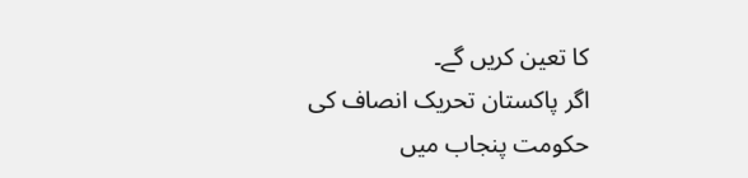کا تعین کریں گے۔
اگر پاکستان تحریک انصاف کی حکومت پنجاب میں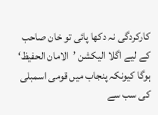کارکردگی نہ دکھا پائی تو خان صاحب کے لیے اگلا الیکشن ’الامان الحفیظ‘ ہوگا کیونکہ پنجاب میں قومی اسمبلی کی سب سے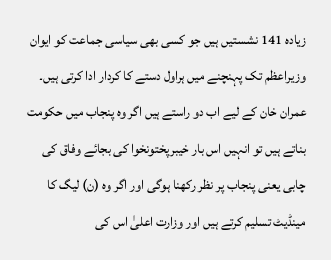زیادہ 141 نشستیں ہیں جو کسی بھی سیاسی جماعت کو ایوان وزیراعظم تک پہنچنے میں ہراول دستے کا کردار ادا کرتی ہیں۔
عمران خان کے لیے اب دو راستے ہیں اگر وہ پنجاب میں حکومت بناتے ہیں تو انہیں اس بار خیبرپختونخوا کی بجائے وفاق کی چابی یعنی پنجاب پر نظر رکھنا ہوگی اور اگر وہ (ن) لیگ کا مینڈیٹ تسلیم کرتے ہیں اور وزارت اعلیٰ اس کی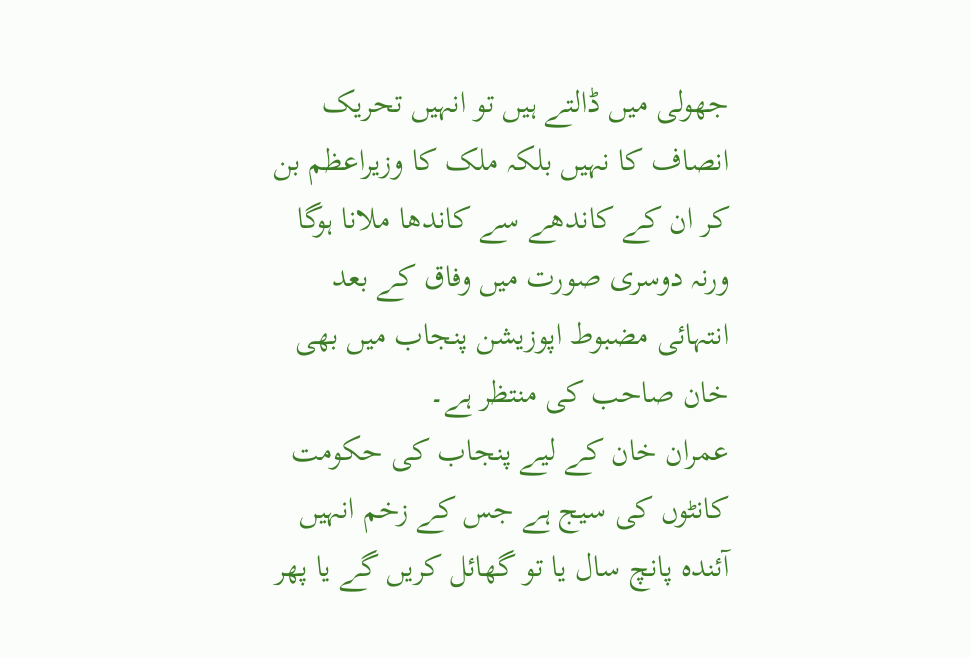جھولی میں ڈالتے ہیں تو انہیں تحریک انصاف کا نہیں بلکہ ملک کا وزیراعظم بن کر ان کے کاندھے سے کاندھا ملانا ہوگا ورنہ دوسری صورت میں وفاق کے بعد انتہائی مضبوط اپوزیشن پنجاب میں بھی خان صاحب کی منتظر ہے۔
عمران خان کے لیے پنجاب کی حکومت کانٹوں کی سیج ہے جس کے زخم انہیں آئندہ پانچ سال یا تو گھائل کریں گے یا پھر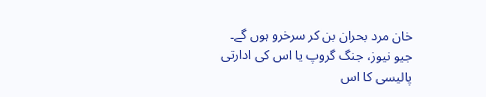خان مرد بحران بن کر سرخرو ہوں گے۔
جیو نیوز، جنگ گروپ یا اس کی ادارتی پالیسی کا اس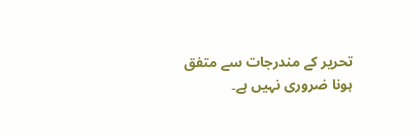تحریر کے مندرجات سے متفق ہونا ضروری نہیں ہے۔